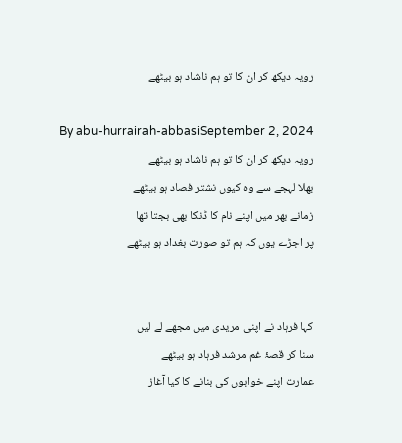رویہ دیکھ کر ان کا تو ہم ناشاد ہو بیٹھے

By abu-hurrairah-abbasiSeptember 2, 2024
رویہ دیکھ کر ان کا تو ہم ناشاد ہو بیٹھے
بھلا لہجے سے وہ کیوں نشتر فصاد ہو بیٹھے
زمانے بھر میں اپنے نام کا ڈنکا بھی بجتا تھا
پر اجڑے یوں کہ ہم تو صورت بغداد ہو بیٹھے


کہا فرہاد نے اپنی مریدی میں مجھے لے لیں
سنا کر قصۂ غم مرشد فرہاد ہو بیٹھے
عمارت اپنے خوابوں کی بنانے کا کیا آغاز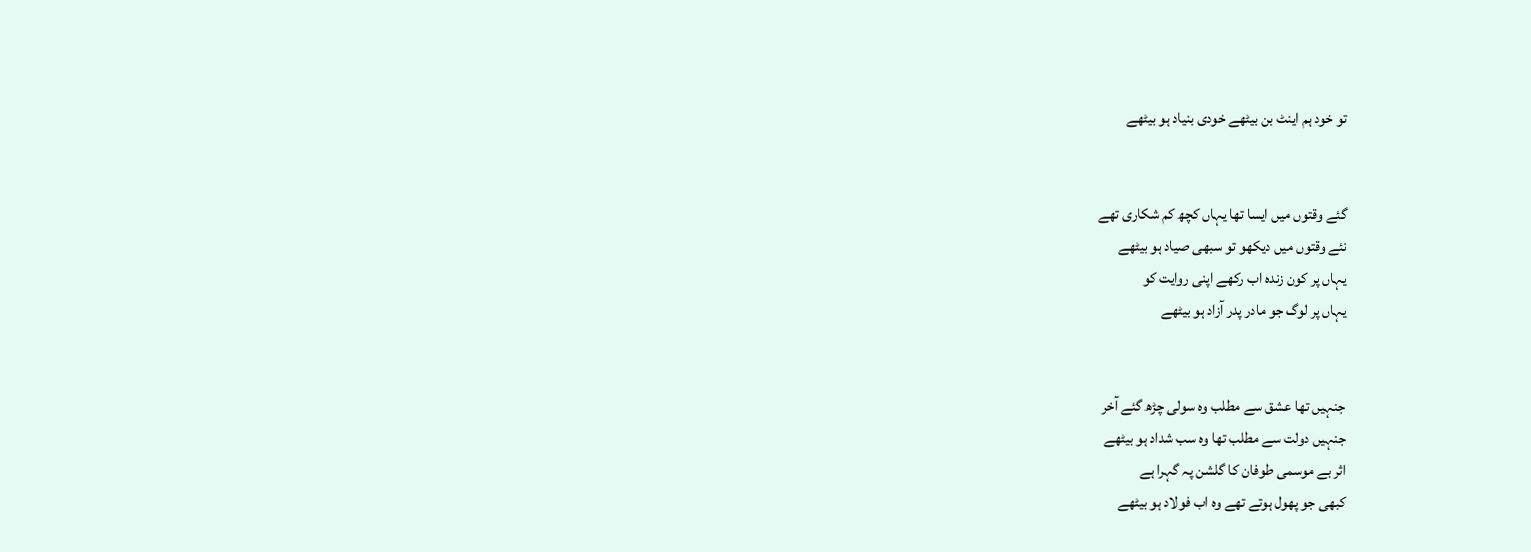تو خود ہم اینٹ بن بیٹھے خودی بنیاد ہو بیٹھے


گئے وقتوں میں ایسا تھا یہاں کچھ کم شکاری تھے
نئے وقتوں میں دیکھو تو سبھی صیاد ہو بیٹھے
یہاں پر کون زندہ اب رکھے اپنی روایت کو
یہاں پر لوگ جو مادر پدر آزاد ہو بیٹھے


جنہیں تھا عشق سے مطلب وہ سولی چڑھ گئے آخر
جنہیں دولت سے مطلب تھا وہ سب شداد ہو بیٹھے
اثر بے موسمی طوفان کا گلشن پہ گہرا ہے
کبھی جو پھول ہوتے تھے وہ اب فولاد ہو بیٹھے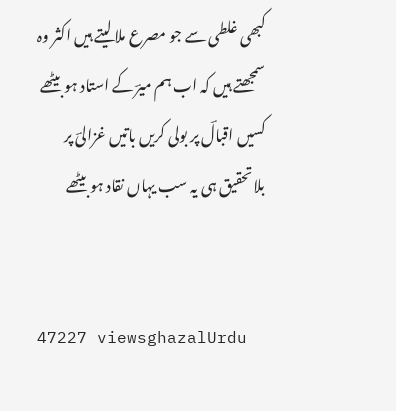کبھی غلطی سے جو مصرع ملا لیتے ہیں اکثر وہ
سمجھتے ہیں کہ اب ہم میرؔ کے استاد ہو بیٹھے
کسیں اقبالؔ پر بولی کریں باتیں غزالیؔ پر
بلا تحقیق ہی یہ سب یہاں نقاد ہو بیٹھے


47227 viewsghazalUrdu